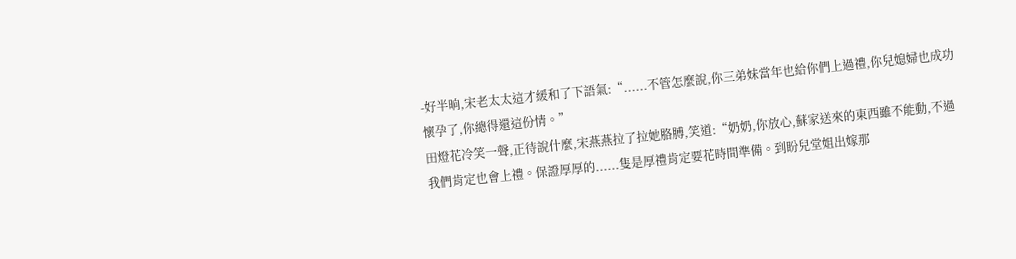-好半晌,宋老太太這才緩和了下語氣:“......不管怎麼說,你三弟妹當年也給你們上過禮,你兒媳婦也成功懷孕了,你總得還這份情。”
田燈花冷笑一聲,正待說什麼,宋燕燕拉了拉她胳膊,笑道:“奶奶,你放心,蘇家送來的東西雖不能動,不過我們肯定也會上禮。保證厚厚的......隻是厚禮肯定要花時間準備。到盼兒堂姐出嫁那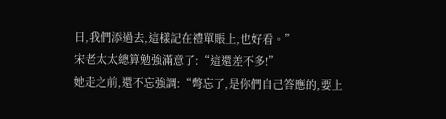日,我們添過去,這樣記在禮單賬上,也好看。”
宋老太太總算勉強滿意了:“這還差不多!”
她走之前,還不忘強調:“彆忘了,是你們自己答應的,要上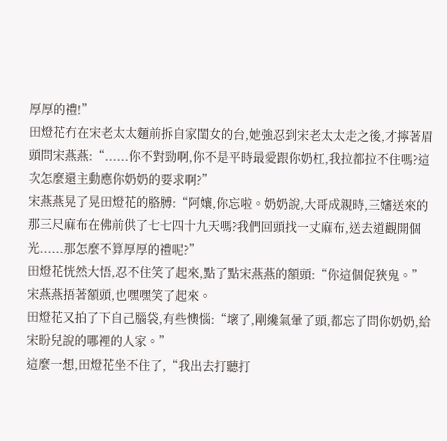厚厚的禮!”
田燈花冇在宋老太太麵前拆自家閨女的台,她強忍到宋老太太走之後,才擰著眉頭問宋燕燕:“......你不對勁啊,你不是平時最愛跟你奶杠,我拉都拉不住嗎?這次怎麼還主動應你奶奶的要求啊?”
宋燕燕晃了晃田燈花的胳膊:“阿孃,你忘啦。奶奶說,大哥成親時,三嬸送來的那三尺麻布在佛前供了七七四十九天嗎?我們回頭找一丈麻布,送去道觀開個光......那怎麼不算厚厚的禮呢?”
田燈花恍然大悟,忍不住笑了起來,點了點宋燕燕的額頭:“你這個促狹鬼。”
宋燕燕捂著額頭,也嘿嘿笑了起來。
田燈花又拍了下自己腦袋,有些懊惱:“壞了,剛纔氣暈了頭,都忘了問你奶奶,給宋盼兒說的哪裡的人家。”
這麼一想,田燈花坐不住了,“我出去打聽打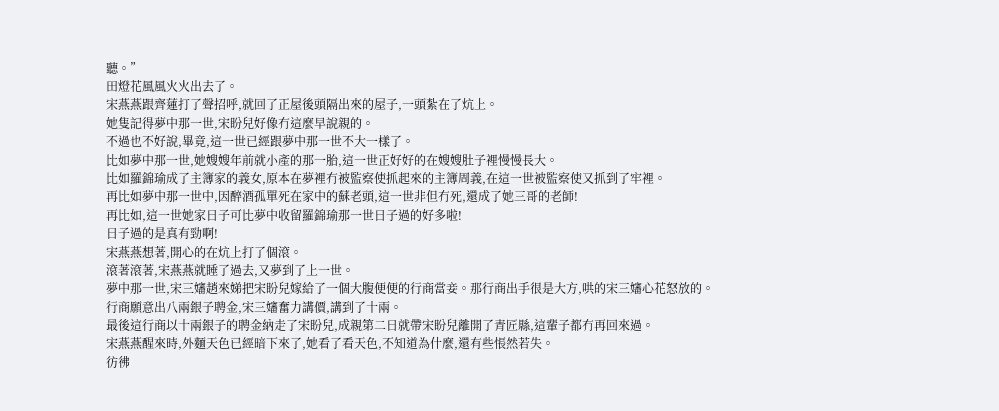聽。”
田燈花風風火火出去了。
宋燕燕跟齊蓮打了聲招呼,就回了正屋後頭隔出來的屋子,一頭紮在了炕上。
她隻記得夢中那一世,宋盼兒好像冇這麼早說親的。
不過也不好說,畢竟,這一世已經跟夢中那一世不大一樣了。
比如夢中那一世,她嫂嫂年前就小產的那一胎,這一世正好好的在嫂嫂肚子裡慢慢長大。
比如羅錦瑜成了主簿家的義女,原本在夢裡冇被監察使抓起來的主簿周義,在這一世被監察使又抓到了牢裡。
再比如夢中那一世中,因醉酒孤單死在家中的蘇老頭,這一世非但冇死,還成了她三哥的老師!
再比如,這一世她家日子可比夢中收留羅錦瑜那一世日子過的好多啦!
日子過的是真有勁啊!
宋燕燕想著,開心的在炕上打了個滾。
滾著滾著,宋燕燕就睡了過去,又夢到了上一世。
夢中那一世,宋三嬸趙來娣把宋盼兒嫁給了一個大腹便便的行商當妾。那行商出手很是大方,哄的宋三嬸心花怒放的。
行商願意出八兩銀子聘金,宋三嬸奮力講價,講到了十兩。
最後這行商以十兩銀子的聘金納走了宋盼兒,成親第二日就帶宋盼兒離開了青匠縣,這輩子都冇再回來過。
宋燕燕醒來時,外麵天色已經暗下來了,她看了看天色,不知道為什麼,還有些悵然若失。
彷彿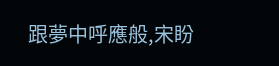跟夢中呼應般,宋盼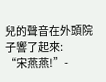兒的聲音在外頭院子響了起來:
“宋燕燕!”-